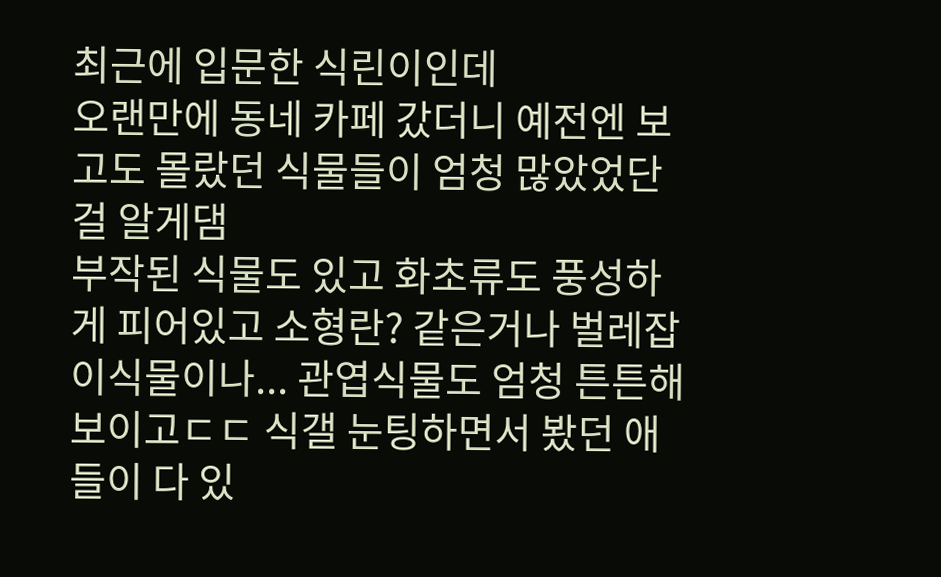최근에 입문한 식린이인데
오랜만에 동네 카페 갔더니 예전엔 보고도 몰랐던 식물들이 엄청 많았었단걸 알게댐
부작된 식물도 있고 화초류도 풍성하게 피어있고 소형란? 같은거나 벌레잡이식물이나... 관엽식물도 엄청 튼튼해보이고ㄷㄷ 식갤 눈팅하면서 봤던 애들이 다 있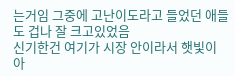는거임 그중에 고난이도라고 들었던 애들도 겁나 잘 크고있었음
신기한건 여기가 시장 안이라서 햇빛이 아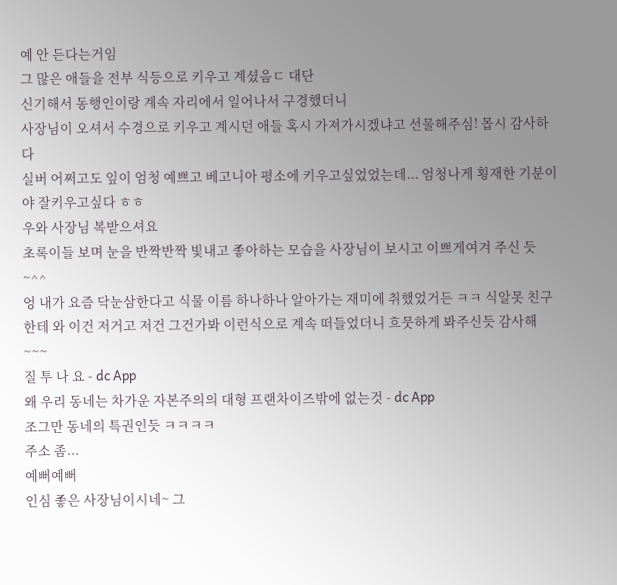예 안 든다는거임
그 많은 애들을 전부 식등으로 키우고 계셨음ㄷ 대단
신기해서 동행인이랑 계속 자리에서 일어나서 구경했더니
사장님이 오셔서 수경으로 키우고 계시던 애들 혹시 가져가시겠냐고 선물해주심! 몹시 감사하다
실버 어쩌고도 잎이 엄청 예쁘고 베고니아 평소에 키우고싶었었는데... 엄청나게 횡재한 기분이야 잘키우고싶다 ㅎㅎ
우와 사장님 복받으셔요
초록이들 보며 눈을 반짝반짝 빛내고 좋아하는 모습을 사장님이 보시고 이쁘게여겨 주신 듯~^^
엉 내가 요즘 닥눈삼한다고 식물 이름 하나하나 알아가는 재미에 취했었거든 ㅋㅋ 식알못 친구한테 와 이건 저거고 저건 그건가봐 이런식으로 계속 떠들었더니 흐뭇하게 봐주신듯 감사해~~~
질 투 나 요 - dc App
왜 우리 동네는 차가운 자본주의의 대형 프랜차이즈밖에 없는것 - dc App
조그만 동네의 특권인듯 ㅋㅋㅋㅋ
주소 좀...
예뻐예뻐
인심 좋은 사장님이시네~ 그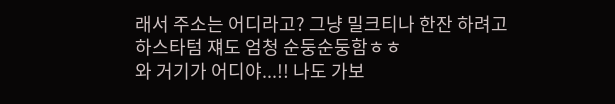래서 주소는 어디라고? 그냥 밀크티나 한잔 하려고
하스타텀 쟤도 엄청 순둥순둥함ㅎㅎ
와 거기가 어디야...!! 나도 가보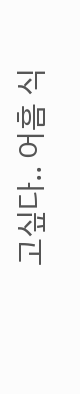고싶다.. 어흠 식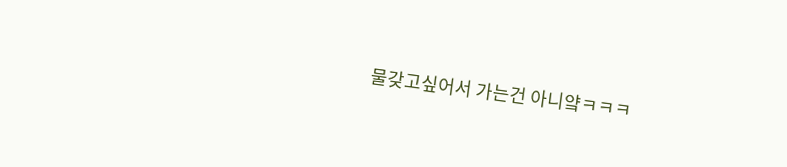물갖고싶어서 가는건 아니얔ㅋㅋㅋ